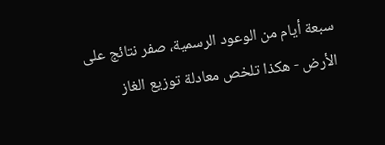سبعة أيام من الوعود الرسمية، صفر نتائج على الأرض - هكذا تلخص معادلة توزيع الغاز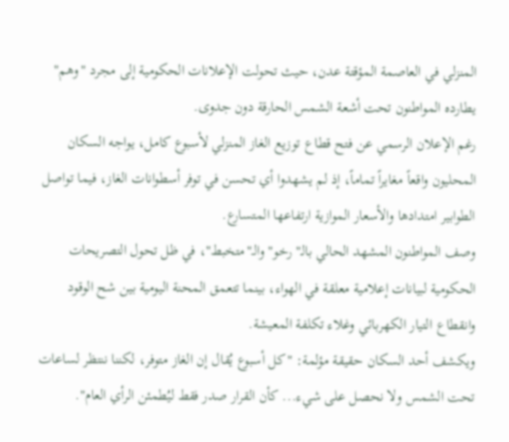المنزلي في العاصمة المؤقتة عدن، حيث تحولت الإعلانات الحكومية إلى مجرد "وهم" يطارده المواطنون تحت أشعة الشمس الحارقة دون جدوى.
رغم الإعلان الرسمي عن فتح قطاع توزيع الغاز المنزلي لأسبوع كامل، يواجه السكان المحليون واقعاً مغايراً تماماً، إذ لم يشهدوا أي تحسن في توفر أسطوانات الغاز، فيما تواصل الطوابير امتدادها والأسعار الموازية ارتفاعها المتسارع.
وصف المواطنون المشهد الحالي بالـ"رخو" والـ"متخبط"، في ظل تحول التصريحات الحكومية لبيانات إعلامية معلقة في الهواء، بينما تتعمق المحنة اليومية بين شح الوقود وانقطاع التيار الكهربائي وغلاء تكلفة المعيشة.
ويكشف أحد السكان حقيقة مؤلمة: "كل أسبوع يُقال إن الغاز متوفر، لكننا ننتظر لساعات تحت الشمس ولا نحصل على شيء... كأن القرار صدر فقط ليُطمئن الرأي العام".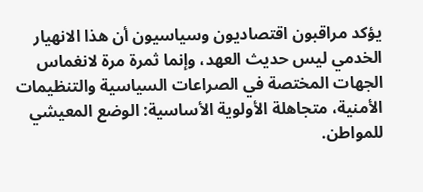يؤكد مراقبون اقتصاديون وسياسيون أن هذا الانهيار الخدمي ليس حديث العهد، وإنما ثمرة مرة لانغماس الجهات المختصة في الصراعات السياسية والتنظيمات الأمنية، متجاهلة الأولوية الأساسية: الوضع المعيشي للمواطن.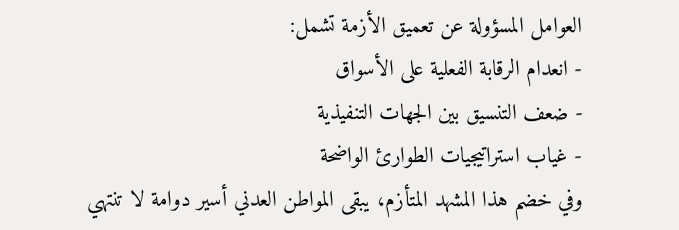العوامل المسؤولة عن تعميق الأزمة تشمل:
- انعدام الرقابة الفعلية على الأسواق
- ضعف التنسيق بين الجهات التنفيذية
- غياب استراتيجيات الطوارئ الواضحة
وفي خضم هذا المشهد المتأزم، يبقى المواطن العدني أسير دوامة لا تنتهي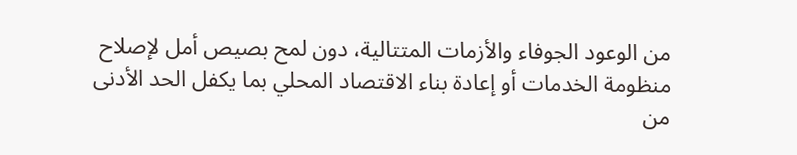من الوعود الجوفاء والأزمات المتتالية، دون لمح بصيص أمل لإصلاح منظومة الخدمات أو إعادة بناء الاقتصاد المحلي بما يكفل الحد الأدنى من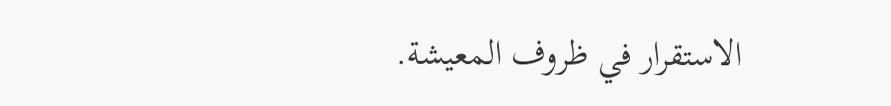الاستقرار في ظروف المعيشة.